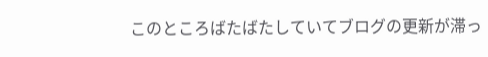このところばたばたしていてブログの更新が滞っ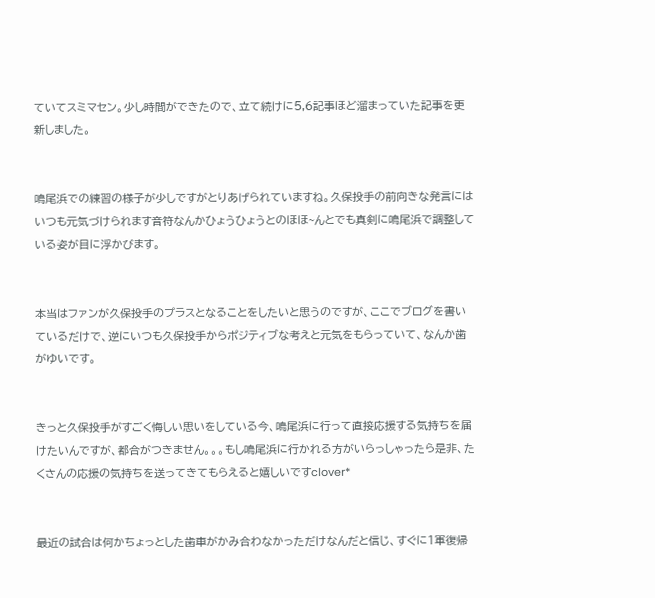ていてスミマセン。少し時間ができたので、立て続けに5,6記事ほど溜まっていた記事を更新しました。


鳴尾浜での練習の様子が少しですがとりあげられていますね。久保投手の前向きな発言にはいつも元気づけられます音符なんかひょうひょうとのほほ~んとでも真剣に鳴尾浜で調整している姿が目に浮かびます。


本当はファンが久保投手のプラスとなることをしたいと思うのですが、ここでブログを書いているだけで、逆にいつも久保投手からポジティブな考えと元気をもらっていて、なんか歯がゆいです。


きっと久保投手がすごく悔しい思いをしている今、鳴尾浜に行って直接応援する気持ちを届けたいんですが、都合がつきません。。。もし鳴尾浜に行かれる方がいらっしゃったら是非、たくさんの応援の気持ちを送ってきてもらえると嬉しいですclover*


最近の試合は何かちょっとした歯車がかみ合わなかっただけなんだと信じ、すぐに1軍復帰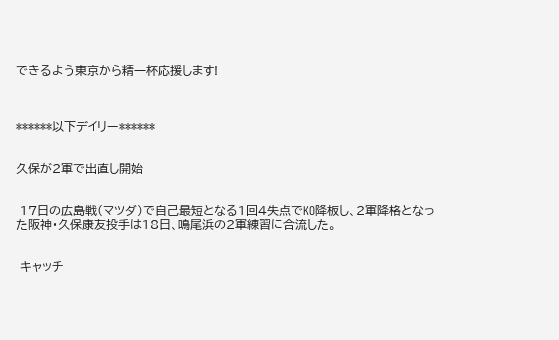できるよう東京から精一杯応援します!



******以下デイリー******


久保が2軍で出直し開始


 17日の広島戦(マツダ)で自己最短となる1回4失点でKO降板し、2軍降格となった阪神・久保康友投手は18日、鳴尾浜の2軍練習に合流した。


 キャッチ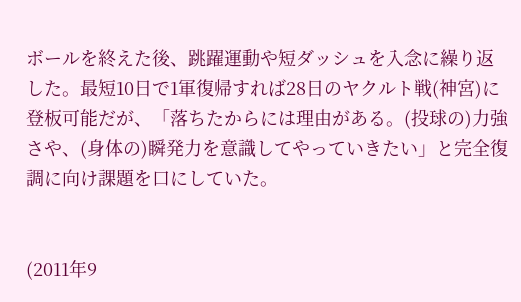ボールを終えた後、跳躍運動や短ダッシュを入念に繰り返した。最短10日で1軍復帰すれば28日のヤクルト戦(神宮)に登板可能だが、「落ちたからには理由がある。(投球の)力強さや、(身体の)瞬発力を意識してやっていきたい」と完全復調に向け課題を口にしていた。


(2011年9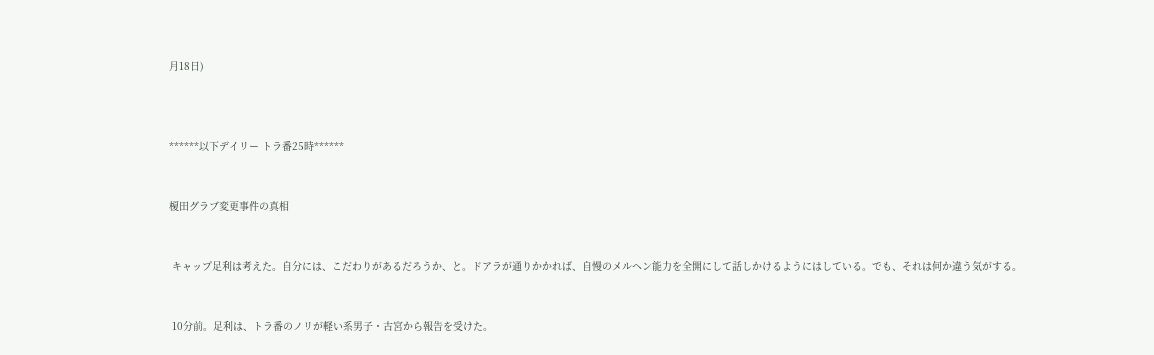月18日)



******以下デイリー トラ番25時******


榎田グラブ変更事件の真相


 キャップ足利は考えた。自分には、こだわりがあるだろうか、と。ドアラが通りかかれば、自慢のメルヘン能力を全開にして話しかけるようにはしている。でも、それは何か違う気がする。


 10分前。足利は、トラ番のノリが軽い系男子・古宮から報告を受けた。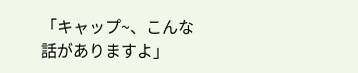「キャップ~、こんな話がありますよ」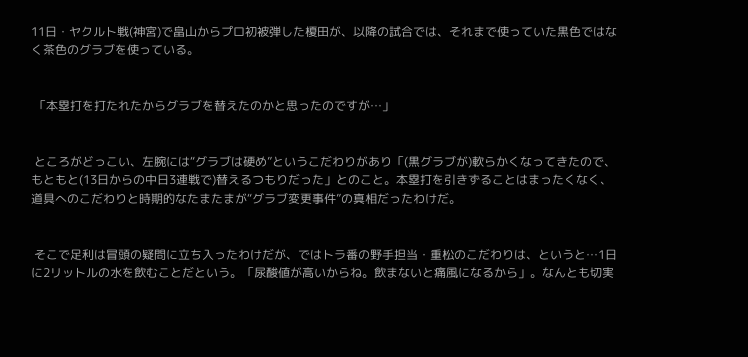11日・ヤクルト戦(神宮)で畠山からプロ初被弾した榎田が、以降の試合では、それまで使っていた黒色ではなく茶色のグラブを使っている。


 「本塁打を打たれたからグラブを替えたのかと思ったのですが…」


 ところがどっこい、左腕には“グラブは硬め”というこだわりがあり「(黒グラブが)軟らかくなってきたので、もともと(13日からの中日3連戦で)替えるつもりだった」とのこと。本塁打を引きずることはまったくなく、道具へのこだわりと時期的なたまたまが“グラブ変更事件”の真相だったわけだ。


 そこで足利は冒頭の疑問に立ち入ったわけだが、ではトラ番の野手担当・重松のこだわりは、というと…1日に2リットルの水を飲むことだという。「尿酸値が高いからね。飲まないと痛風になるから」。なんとも切実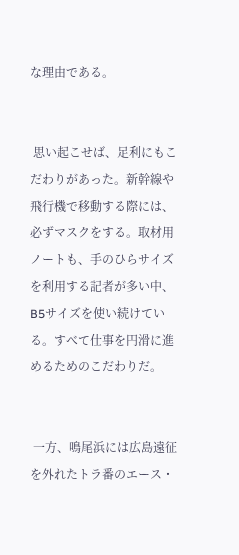な理由である。


 思い起こせば、足利にもこだわりがあった。新幹線や飛行機で移動する際には、必ずマスクをする。取材用ノートも、手のひらサイズを利用する記者が多い中、B5サイズを使い続けている。すべて仕事を円滑に進めるためのこだわりだ。


 一方、鳴尾浜には広島遠征を外れたトラ番のエース・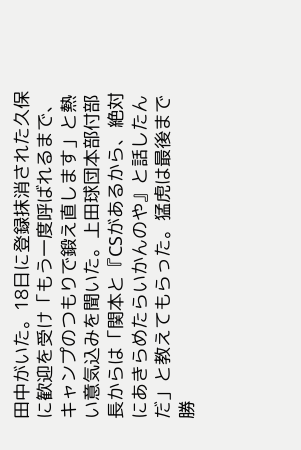田中がいた。18日に登録抹消された久保に歓迎を受け「もう一度呼ばれるまで、キャンプのつもりで鍛え直します」と熱い意気込みを聞いた。上田球団本部付部長からは「関本と『CSがあるから、絶対にあきらめたらいかんのや』と話したんだ」と教えてもらった。猛虎は最後まで勝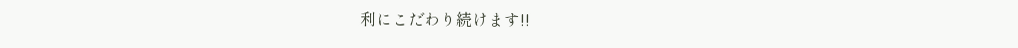利にこだわり続けます!!